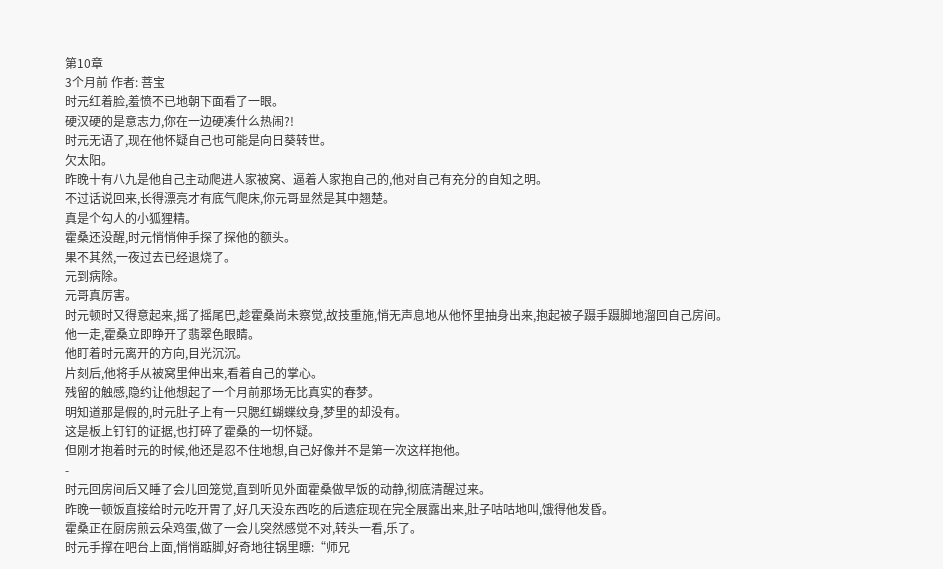第10章
3个月前 作者: 菩宝
时元红着脸,羞愤不已地朝下面看了一眼。
硬汉硬的是意志力,你在一边硬凑什么热闹?!
时元无语了,现在他怀疑自己也可能是向日葵转世。
欠太阳。
昨晚十有八九是他自己主动爬进人家被窝、逼着人家抱自己的,他对自己有充分的自知之明。
不过话说回来,长得漂亮才有底气爬床,你元哥显然是其中翘楚。
真是个勾人的小狐狸精。
霍桑还没醒,时元悄悄伸手探了探他的额头。
果不其然,一夜过去已经退烧了。
元到病除。
元哥真厉害。
时元顿时又得意起来,摇了摇尾巴,趁霍桑尚未察觉,故技重施,悄无声息地从他怀里抽身出来,抱起被子蹑手蹑脚地溜回自己房间。
他一走,霍桑立即睁开了翡翠色眼睛。
他盯着时元离开的方向,目光沉沉。
片刻后,他将手从被窝里伸出来,看着自己的掌心。
残留的触感,隐约让他想起了一个月前那场无比真实的春梦。
明知道那是假的,时元肚子上有一只腮红蝴蝶纹身,梦里的却没有。
这是板上钉钉的证据,也打碎了霍桑的一切怀疑。
但刚才抱着时元的时候,他还是忍不住地想,自己好像并不是第一次这样抱他。
-
时元回房间后又睡了会儿回笼觉,直到听见外面霍桑做早饭的动静,彻底清醒过来。
昨晚一顿饭直接给时元吃开胃了,好几天没东西吃的后遗症现在完全展露出来,肚子咕咕地叫,饿得他发昏。
霍桑正在厨房煎云朵鸡蛋,做了一会儿突然感觉不对,转头一看,乐了。
时元手撑在吧台上面,悄悄踮脚,好奇地往锅里瞟:“师兄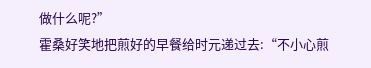做什么呢?”
霍桑好笑地把煎好的早餐给时元递过去:“不小心煎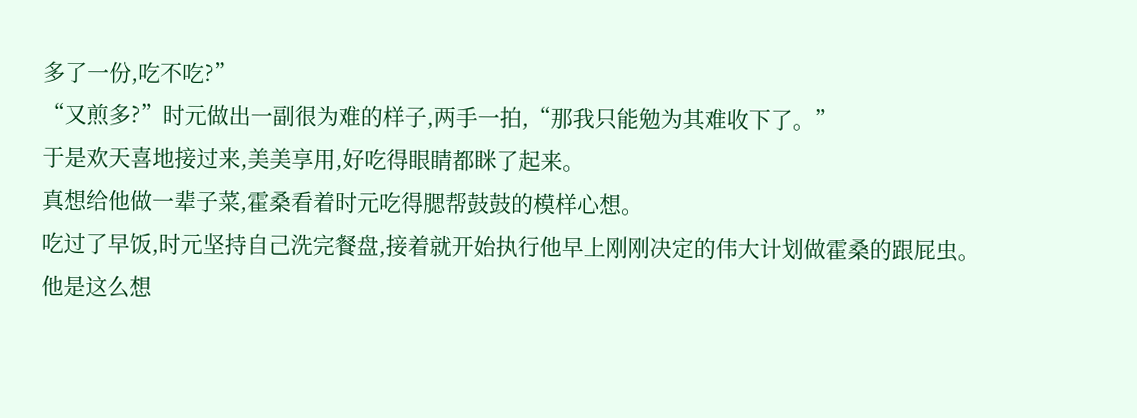多了一份,吃不吃?”
“又煎多?”时元做出一副很为难的样子,两手一拍,“那我只能勉为其难收下了。”
于是欢天喜地接过来,美美享用,好吃得眼睛都眯了起来。
真想给他做一辈子菜,霍桑看着时元吃得腮帮鼓鼓的模样心想。
吃过了早饭,时元坚持自己洗完餐盘,接着就开始执行他早上刚刚决定的伟大计划做霍桑的跟屁虫。
他是这么想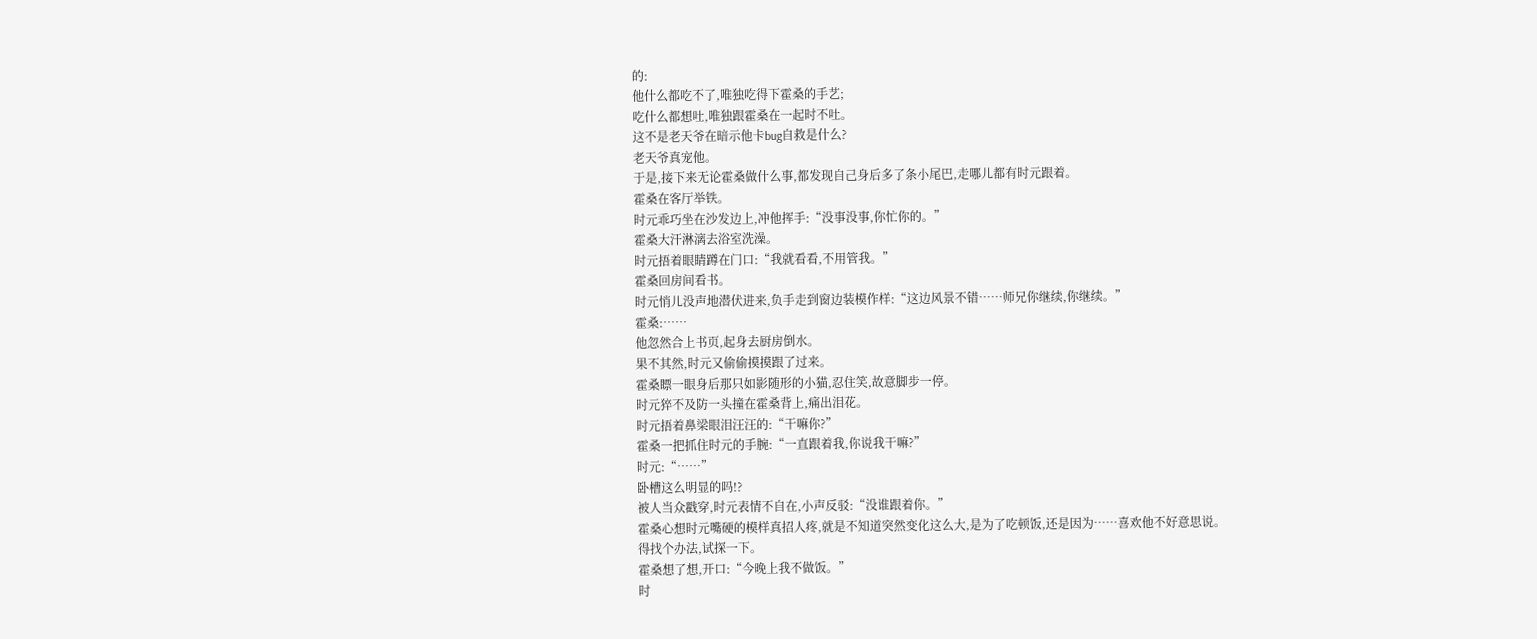的:
他什么都吃不了,唯独吃得下霍桑的手艺;
吃什么都想吐,唯独跟霍桑在一起时不吐。
这不是老天爷在暗示他卡bug自救是什么?
老天爷真宠他。
于是,接下来无论霍桑做什么事,都发现自己身后多了条小尾巴,走哪儿都有时元跟着。
霍桑在客厅举铁。
时元乖巧坐在沙发边上,冲他挥手:“没事没事,你忙你的。”
霍桑大汗淋漓去浴室洗澡。
时元捂着眼睛蹲在门口:“我就看看,不用管我。”
霍桑回房间看书。
时元悄儿没声地潜伏进来,负手走到窗边装模作样:“这边风景不错……师兄你继续,你继续。”
霍桑:……
他忽然合上书页,起身去厨房倒水。
果不其然,时元又偷偷摸摸跟了过来。
霍桑瞟一眼身后那只如影随形的小猫,忍住笑,故意脚步一停。
时元猝不及防一头撞在霍桑背上,痛出泪花。
时元捂着鼻梁眼泪汪汪的:“干嘛你?”
霍桑一把抓住时元的手腕:“一直跟着我,你说我干嘛?”
时元:“……”
卧槽这么明显的吗!?
被人当众戳穿,时元表情不自在,小声反驳:“没谁跟着你。”
霍桑心想时元嘴硬的模样真招人疼,就是不知道突然变化这么大,是为了吃顿饭,还是因为……喜欢他不好意思说。
得找个办法,试探一下。
霍桑想了想,开口:“今晚上我不做饭。”
时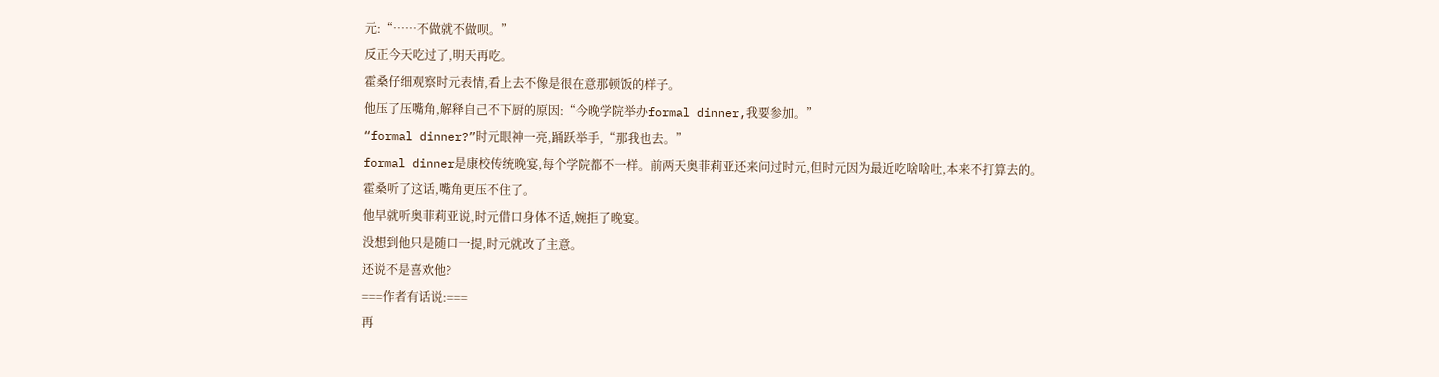元:“……不做就不做呗。”
反正今天吃过了,明天再吃。
霍桑仔细观察时元表情,看上去不像是很在意那顿饭的样子。
他压了压嘴角,解释自己不下厨的原因:“今晚学院举办formal dinner,我要参加。”
“formal dinner?”时元眼神一亮,踊跃举手,“那我也去。”
formal dinner是康校传统晚宴,每个学院都不一样。前两天奥菲莉亚还来问过时元,但时元因为最近吃啥啥吐,本来不打算去的。
霍桑听了这话,嘴角更压不住了。
他早就听奥菲莉亚说,时元借口身体不适,婉拒了晚宴。
没想到他只是随口一提,时元就改了主意。
还说不是喜欢他?
===作者有话说:===
再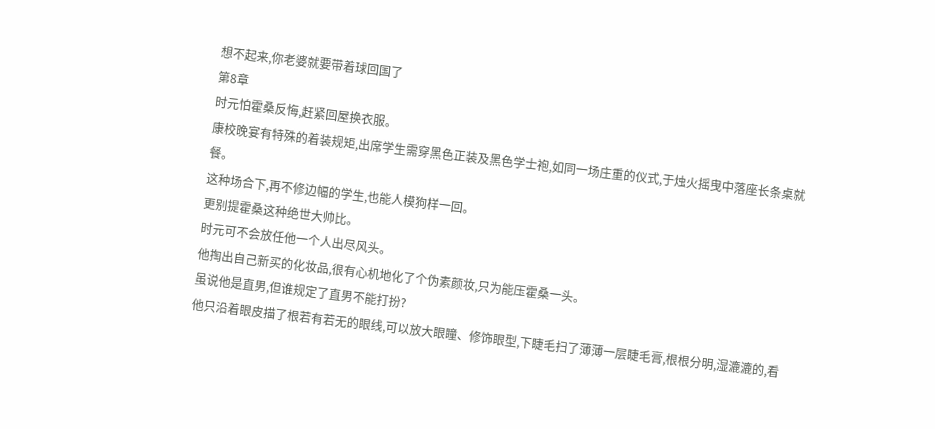想不起来,你老婆就要带着球回国了
第8章
时元怕霍桑反悔,赶紧回屋换衣服。
康校晚宴有特殊的着装规矩,出席学生需穿黑色正装及黑色学士袍,如同一场庄重的仪式,于烛火摇曳中落座长条桌就餐。
这种场合下,再不修边幅的学生,也能人模狗样一回。
更别提霍桑这种绝世大帅比。
时元可不会放任他一个人出尽风头。
他掏出自己新买的化妆品,很有心机地化了个伪素颜妆,只为能压霍桑一头。
虽说他是直男,但谁规定了直男不能打扮?
他只沿着眼皮描了根若有若无的眼线,可以放大眼瞳、修饰眼型,下睫毛扫了薄薄一层睫毛膏,根根分明,湿漉漉的,看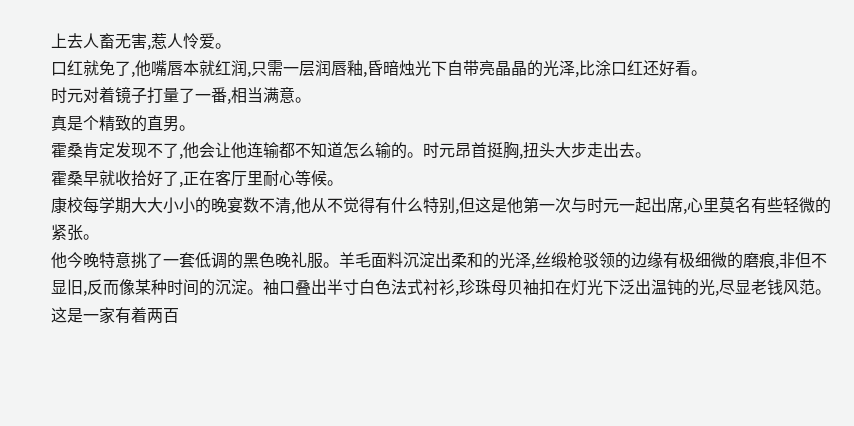上去人畜无害,惹人怜爱。
口红就免了,他嘴唇本就红润,只需一层润唇釉,昏暗烛光下自带亮晶晶的光泽,比涂口红还好看。
时元对着镜子打量了一番,相当满意。
真是个精致的直男。
霍桑肯定发现不了,他会让他连输都不知道怎么输的。时元昂首挺胸,扭头大步走出去。
霍桑早就收拾好了,正在客厅里耐心等候。
康校每学期大大小小的晚宴数不清,他从不觉得有什么特别,但这是他第一次与时元一起出席,心里莫名有些轻微的紧张。
他今晚特意挑了一套低调的黑色晚礼服。羊毛面料沉淀出柔和的光泽,丝缎枪驳领的边缘有极细微的磨痕,非但不显旧,反而像某种时间的沉淀。袖口叠出半寸白色法式衬衫,珍珠母贝袖扣在灯光下泛出温钝的光,尽显老钱风范。
这是一家有着两百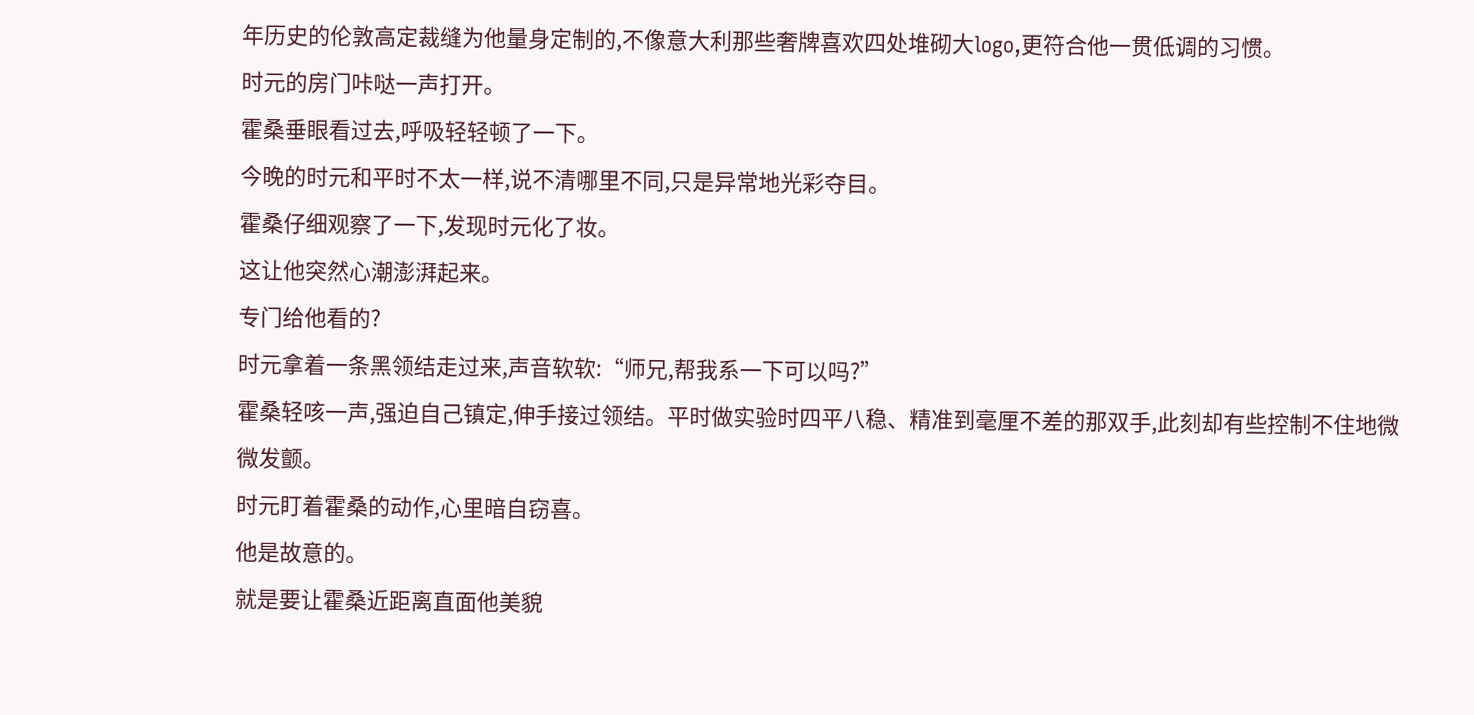年历史的伦敦高定裁缝为他量身定制的,不像意大利那些奢牌喜欢四处堆砌大logo,更符合他一贯低调的习惯。
时元的房门咔哒一声打开。
霍桑垂眼看过去,呼吸轻轻顿了一下。
今晚的时元和平时不太一样,说不清哪里不同,只是异常地光彩夺目。
霍桑仔细观察了一下,发现时元化了妆。
这让他突然心潮澎湃起来。
专门给他看的?
时元拿着一条黑领结走过来,声音软软:“师兄,帮我系一下可以吗?”
霍桑轻咳一声,强迫自己镇定,伸手接过领结。平时做实验时四平八稳、精准到毫厘不差的那双手,此刻却有些控制不住地微微发颤。
时元盯着霍桑的动作,心里暗自窃喜。
他是故意的。
就是要让霍桑近距离直面他美貌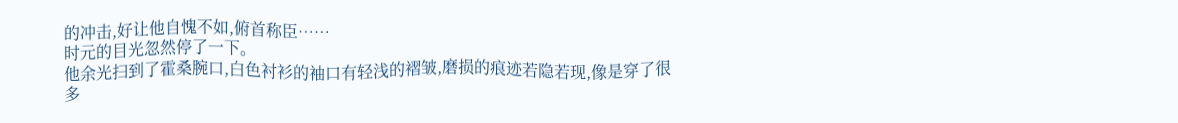的冲击,好让他自愧不如,俯首称臣……
时元的目光忽然停了一下。
他余光扫到了霍桑腕口,白色衬衫的袖口有轻浅的褶皱,磨损的痕迹若隐若现,像是穿了很多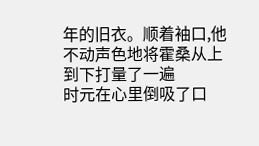年的旧衣。顺着袖口,他不动声色地将霍桑从上到下打量了一遍
时元在心里倒吸了口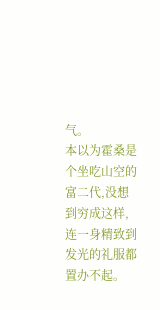气。
本以为霍桑是个坐吃山空的富二代,没想到穷成这样,连一身精致到发光的礼服都置办不起。